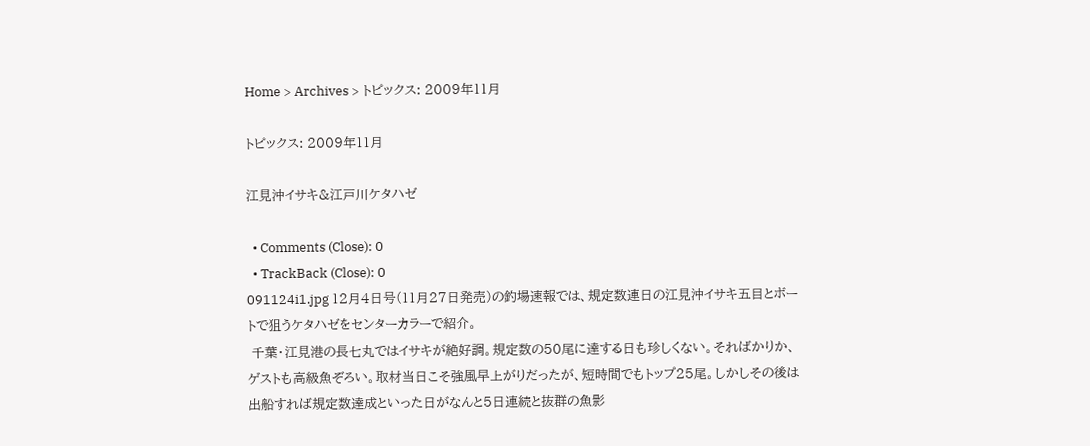Home > Archives > トピックス: 2009年11月

トピックス: 2009年11月

江見沖イサキ&江戸川ケタハゼ

  • Comments (Close): 0
  • TrackBack (Close): 0
091124i1.jpg 12月4日号(11月27日発売)の釣場速報では、規定数連日の江見沖イサキ五目とボートで狙うケタハゼをセンターカラーで紹介。
 千葉・江見港の長七丸ではイサキが絶好調。規定数の50尾に達する日も珍しくない。そればかりか、ゲストも高級魚ぞろい。取材当日こそ強風早上がりだったが、短時間でもトップ25尾。しかしその後は出船すれば規定数達成といった日がなんと5日連続と抜群の魚影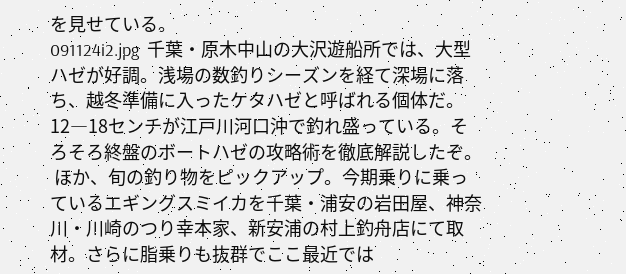を見せている。
091124i2.jpg  千葉・原木中山の大沢遊船所では、大型ハゼが好調。浅場の数釣りシーズンを経て深場に落ち、越冬準備に入ったケタハゼと呼ばれる個体だ。12―18センチが江戸川河口沖で釣れ盛っている。そろそろ終盤のボートハゼの攻略術を徹底解説したぞ。
 ほか、旬の釣り物をピックアップ。今期乗りに乗っているエギングスミイカを千葉・浦安の岩田屋、神奈川・川崎のつり幸本家、新安浦の村上釣舟店にて取材。さらに脂乗りも抜群でここ最近では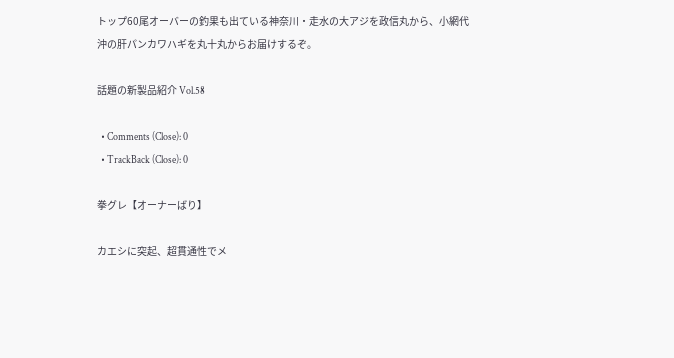トップ60尾オーバーの釣果も出ている神奈川・走水の大アジを政信丸から、小網代沖の肝パンカワハギを丸十丸からお届けするぞ。

話題の新製品紹介 Vol.58

  • Comments (Close): 0
  • TrackBack (Close): 0

拳グレ【オーナーばり】

カエシに突起、超貫通性でメ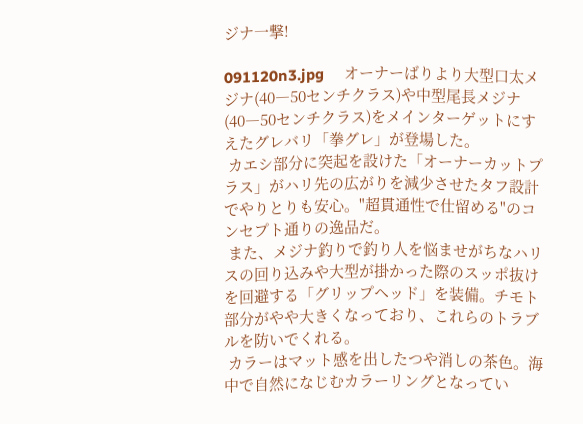ジナ一撃!

091120n3.jpg     オーナーばりより大型口太メジナ(40―50センチクラス)や中型尾長メジナ(40―50センチクラス)をメインターゲットにすえたグレバリ「拳グレ」が登場した。
 カエシ部分に突起を設けた「オーナーカットプラス」がハリ先の広がりを減少させたタフ設計でやりとりも安心。"超貫通性で仕留める"のコンセプト通りの逸品だ。
 また、メジナ釣りで釣り人を悩ませがちなハリスの回り込みや大型が掛かった際のスッポ抜けを回避する「グリップヘッド」を装備。チモト部分がやや大きくなっており、これらのトラブルを防いでくれる。
 カラーはマット感を出したつや消しの茶色。海中で自然になじむカラーリングとなってい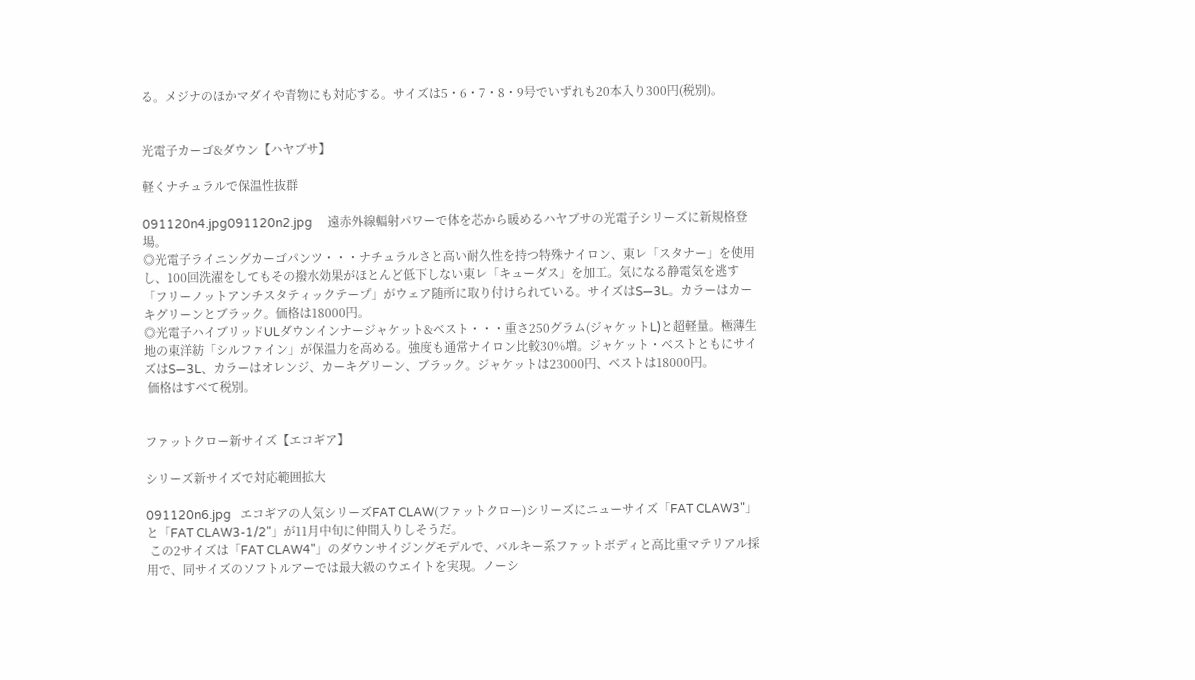る。メジナのほかマダイや青物にも対応する。サイズは5・6・7・8・9号でいずれも20本入り300円(税別)。


光電子カーゴ&ダウン【ハヤブサ】

軽くナチュラルで保温性抜群

091120n4.jpg091120n2.jpg     遠赤外線輻射パワーで体を芯から暖めるハヤブサの光電子シリーズに新規格登場。
◎光電子ライニングカーゴパンツ・・・ナチュラルさと高い耐久性を持つ特殊ナイロン、東レ「スタナー」を使用し、100回洗濯をしてもその撥水効果がほとんど低下しない東レ「キューダス」を加工。気になる静電気を逃す「フリーノットアンチスタティックテープ」がウェア随所に取り付けられている。サイズはS―3L。カラーはカーキグリーンとブラック。価格は18000円。
◎光電子ハイブリッドULダウンインナージャケット&ベスト・・・重さ250グラム(ジャケットL)と超軽量。極薄生地の東洋紡「シルファイン」が保温力を高める。強度も通常ナイロン比較30%増。ジャケット・ベストともにサイズはS―3L、カラーはオレンジ、カーキグリーン、ブラック。ジャケットは23000円、ベストは18000円。
 価格はすべて税別。


ファットクロー新サイズ【エコギア】

シリーズ新サイズで対応範囲拡大

091120n6.jpg   エコギアの人気シリーズFAT CLAW(ファットクロー)シリーズにニューサイズ「FAT CLAW3"」と「FAT CLAW3-1/2"」が11月中旬に仲間入りしそうだ。
 この2サイズは「FAT CLAW4"」のダウンサイジングモデルで、バルキー系ファットボディと高比重マテリアル採用で、同サイズのソフトルアーでは最大級のウエイトを実現。ノーシ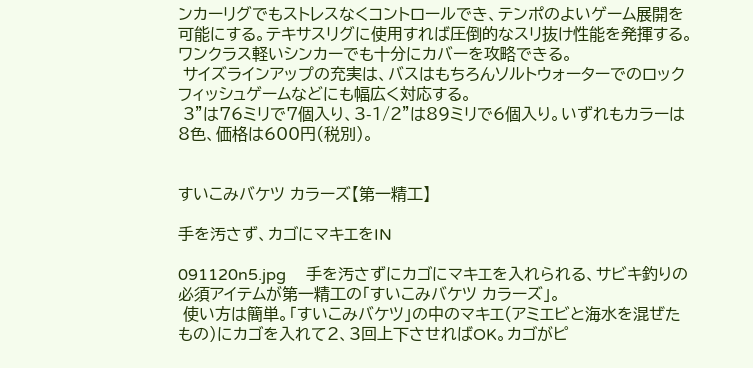ンカーリグでもストレスなくコントロールでき、テンポのよいゲーム展開を可能にする。テキサスリグに使用すれば圧倒的なスリ抜け性能を発揮する。ワンクラス軽いシンカーでも十分にカバーを攻略できる。
 サイズラインアップの充実は、バスはもちろんソルトウォーターでのロックフィッシュゲームなどにも幅広く対応する。
 3"は76ミリで7個入り、3-1/2"は89ミリで6個入り。いずれもカラーは8色、価格は600円(税別)。


すいこみバケツ カラーズ【第一精工】

手を汚さず、カゴにマキエをIN

091120n5.jpg     手を汚さずにカゴにマキエを入れられる、サビキ釣りの必須アイテムが第一精工の「すいこみバケツ カラーズ」。
 使い方は簡単。「すいこみバケツ」の中のマキエ(アミエビと海水を混ぜたもの)にカゴを入れて2、3回上下させればOK。カゴがピ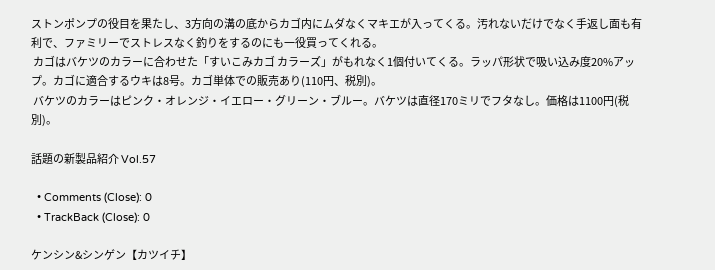ストンポンプの役目を果たし、3方向の溝の底からカゴ内にムダなくマキエが入ってくる。汚れないだけでなく手返し面も有利で、ファミリーでストレスなく釣りをするのにも一役買ってくれる。
 カゴはバケツのカラーに合わせた「すいこみカゴ カラーズ」がもれなく1個付いてくる。ラッパ形状で吸い込み度20%アップ。カゴに適合するウキは8号。カゴ単体での販売あり(110円、税別)。
 バケツのカラーはピンク・オレンジ・イエロー・グリーン・ブルー。バケツは直径170ミリでフタなし。価格は1100円(税別)。

話題の新製品紹介 Vol.57

  • Comments (Close): 0
  • TrackBack (Close): 0

ケンシン&シンゲン【カツイチ】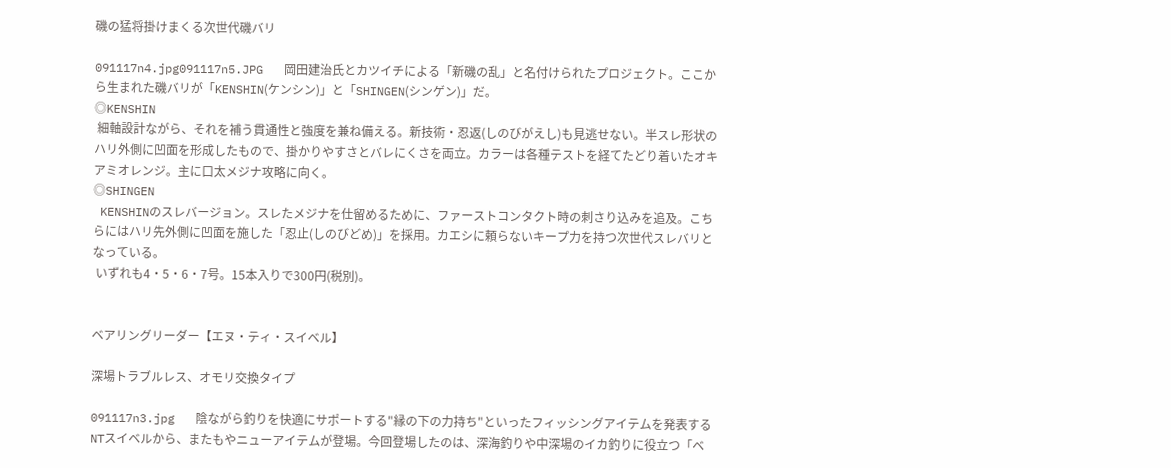磯の猛将掛けまくる次世代磯バリ

091117n4.jpg091117n5.JPG   岡田建治氏とカツイチによる「新磯の乱」と名付けられたプロジェクト。ここから生まれた磯バリが「KENSHIN(ケンシン)」と「SHINGEN(シンゲン)」だ。
◎KENSHIN
 細軸設計ながら、それを補う貫通性と強度を兼ね備える。新技術・忍返(しのびがえし)も見逃せない。半スレ形状のハリ外側に凹面を形成したもので、掛かりやすさとバレにくさを両立。カラーは各種テストを経てたどり着いたオキアミオレンジ。主に口太メジナ攻略に向く。
◎SHINGEN
 KENSHINのスレバージョン。スレたメジナを仕留めるために、ファーストコンタクト時の刺さり込みを追及。こちらにはハリ先外側に凹面を施した「忍止(しのびどめ)」を採用。カエシに頼らないキープ力を持つ次世代スレバリとなっている。
 いずれも4・5・6・7号。15本入りで300円(税別)。


ベアリングリーダー【エヌ・ティ・スイベル】

深場トラブルレス、オモリ交換タイプ

091117n3.jpg   陰ながら釣りを快適にサポートする"縁の下の力持ち"といったフィッシングアイテムを発表するNTスイベルから、またもやニューアイテムが登場。今回登場したのは、深海釣りや中深場のイカ釣りに役立つ「ベ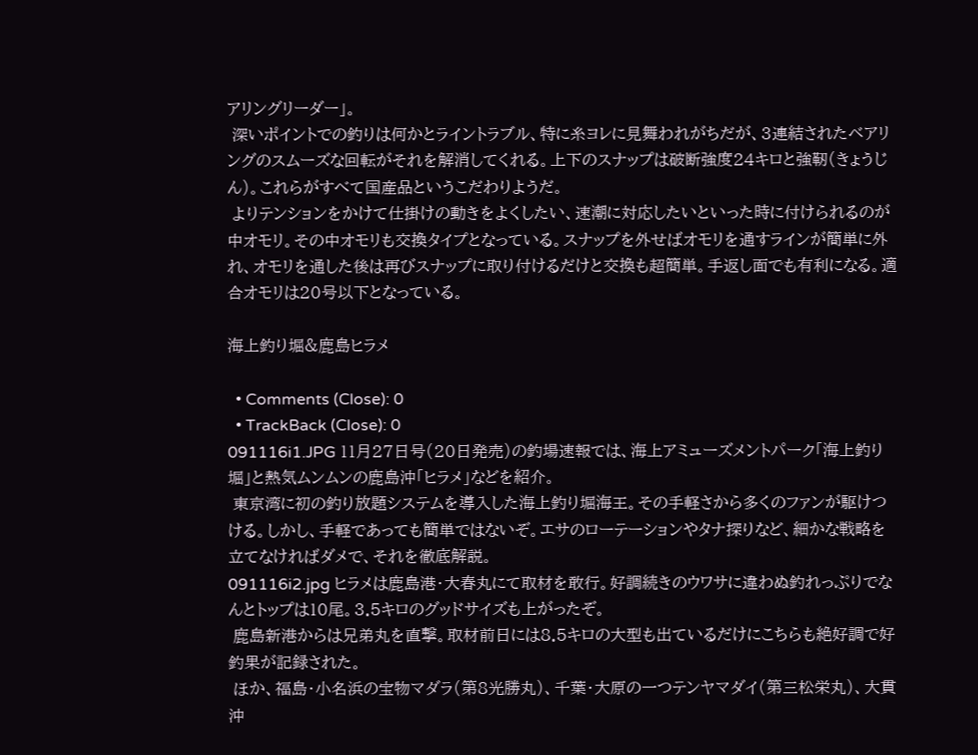アリングリーダー」。
 深いポイントでの釣りは何かとライントラブル、特に糸ヨレに見舞われがちだが、3連結されたベアリングのスムーズな回転がそれを解消してくれる。上下のスナップは破断強度24キロと強靭(きょうじん)。これらがすべて国産品というこだわりようだ。
 よりテンションをかけて仕掛けの動きをよくしたい、速潮に対応したいといった時に付けられるのが中オモリ。その中オモリも交換タイプとなっている。スナップを外せばオモリを通すラインが簡単に外れ、オモリを通した後は再びスナップに取り付けるだけと交換も超簡単。手返し面でも有利になる。適合オモリは20号以下となっている。

海上釣り堀&鹿島ヒラメ

  • Comments (Close): 0
  • TrackBack (Close): 0
091116i1.JPG 11月27日号(20日発売)の釣場速報では、海上アミューズメントパーク「海上釣り堀」と熱気ムンムンの鹿島沖「ヒラメ」などを紹介。
 東京湾に初の釣り放題システムを導入した海上釣り堀海王。その手軽さから多くのファンが駆けつける。しかし、手軽であっても簡単ではないぞ。エサのローテーションやタナ探りなど、細かな戦略を立てなければダメで、それを徹底解説。
091116i2.jpg ヒラメは鹿島港・大春丸にて取材を敢行。好調続きのウワサに違わぬ釣れっぷりでなんとトップは10尾。3.5キロのグッドサイズも上がったぞ。
 鹿島新港からは兄弟丸を直撃。取材前日には8.5キロの大型も出ているだけにこちらも絶好調で好釣果が記録された。
 ほか、福島・小名浜の宝物マダラ(第8光勝丸)、千葉・大原の一つテンヤマダイ(第三松栄丸)、大貫沖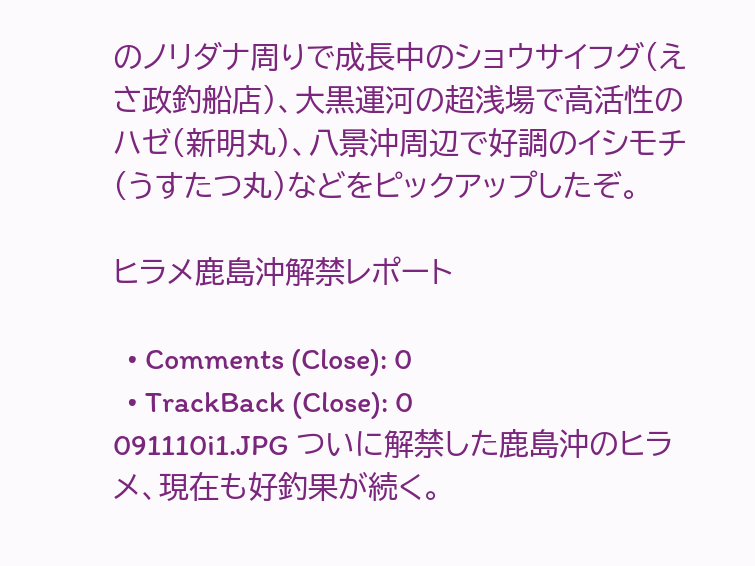のノリダナ周りで成長中のショウサイフグ(えさ政釣船店)、大黒運河の超浅場で高活性のハゼ(新明丸)、八景沖周辺で好調のイシモチ(うすたつ丸)などをピックアップしたぞ。

ヒラメ鹿島沖解禁レポート

  • Comments (Close): 0
  • TrackBack (Close): 0
091110i1.JPG ついに解禁した鹿島沖のヒラメ、現在も好釣果が続く。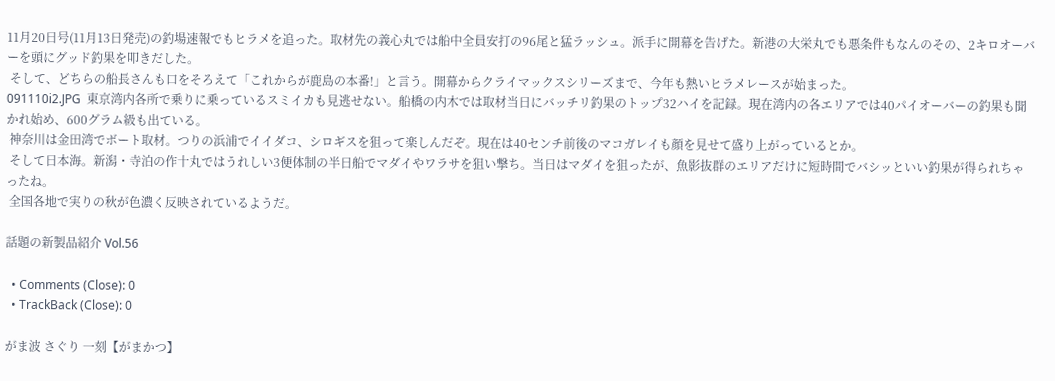11月20日号(11月13日発売)の釣場速報でもヒラメを追った。取材先の義心丸では船中全員安打の96尾と猛ラッシュ。派手に開幕を告げた。新港の大栄丸でも悪条件もなんのその、2キロオーバーを頭にグッド釣果を叩きだした。
 そして、どちらの船長さんも口をそろえて「これからが鹿島の本番!」と言う。開幕からクライマックスシリーズまで、今年も熱いヒラメレースが始まった。
091110i2.JPG  東京湾内各所で乗りに乗っているスミイカも見逃せない。船橋の内木では取材当日にバッチリ釣果のトップ32ハイを記録。現在湾内の各エリアでは40パイオーバーの釣果も聞かれ始め、600グラム級も出ている。
 神奈川は金田湾でボート取材。つりの浜浦でイイダコ、シロギスを狙って楽しんだぞ。現在は40センチ前後のマコガレイも顔を見せて盛り上がっているとか。
 そして日本海。新潟・寺泊の作十丸ではうれしい3便体制の半日船でマダイやワラサを狙い撃ち。当日はマダイを狙ったが、魚影抜群のエリアだけに短時間でバシッといい釣果が得られちゃったね。
 全国各地で実りの秋が色濃く反映されているようだ。

話題の新製品紹介 Vol.56

  • Comments (Close): 0
  • TrackBack (Close): 0

がま波 さぐり 一刻【がまかつ】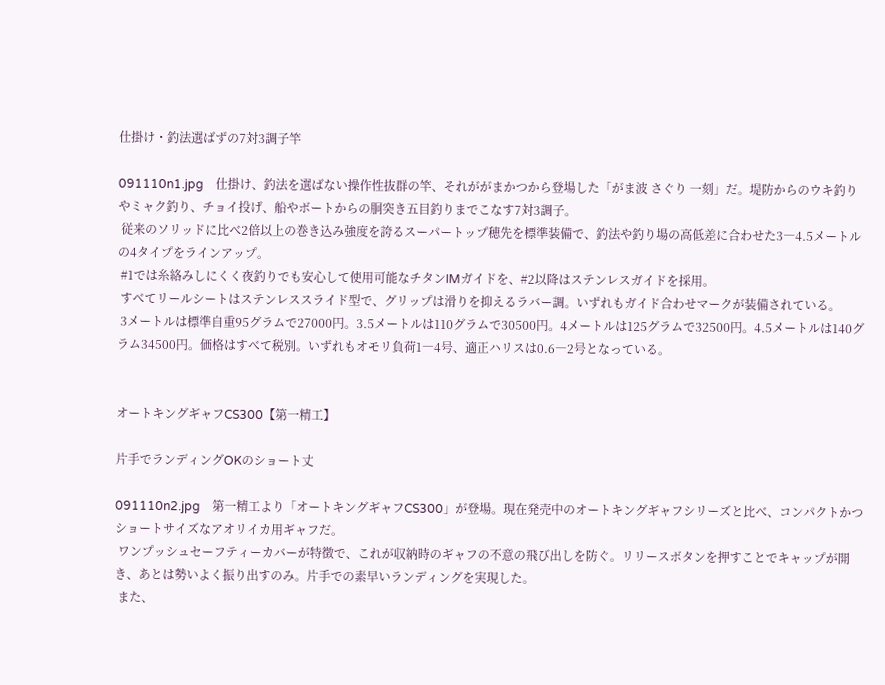仕掛け・釣法選ばずの7対3調子竿

091110n1.jpg    仕掛け、釣法を選ばない操作性抜群の竿、それががまかつから登場した「がま波 さぐり 一刻」だ。堤防からのウキ釣りやミャク釣り、チョイ投げ、船やボートからの胴突き五目釣りまでこなす7対3調子。
 従来のソリッドに比べ2倍以上の巻き込み強度を誇るスーパートップ穂先を標準装備で、釣法や釣り場の高低差に合わせた3―4.5メートルの4タイプをラインアップ。
 #1では糸絡みしにくく夜釣りでも安心して使用可能なチタンIMガイドを、#2以降はステンレスガイドを採用。
 すべてリールシートはステンレススライド型で、グリップは滑りを抑えるラバー調。いずれもガイド合わせマークが装備されている。
 3メートルは標準自重95グラムで27000円。3.5メートルは110グラムで30500円。4メートルは125グラムで32500円。4.5メートルは140グラム34500円。価格はすべて税別。いずれもオモリ負荷1―4号、適正ハリスは0.6―2号となっている。


オートキングギャフCS300【第一精工】

片手でランディングOKのショート丈

091110n2.jpg    第一精工より「オートキングギャフCS300」が登場。現在発売中のオートキングギャフシリーズと比べ、コンパクトかつショートサイズなアオリイカ用ギャフだ。
 ワンプッシュセーフティーカバーが特徴で、これが収納時のギャフの不意の飛び出しを防ぐ。リリースボタンを押すことでキャップが開き、あとは勢いよく振り出すのみ。片手での素早いランディングを実現した。
 また、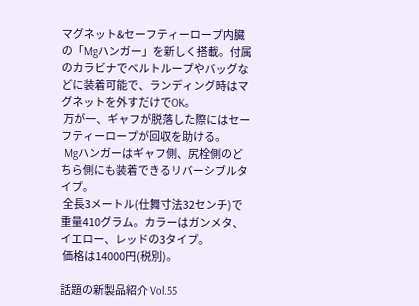マグネット&セーフティーロープ内臓の「Mgハンガー」を新しく搭載。付属のカラビナでベルトループやバッグなどに装着可能で、ランディング時はマグネットを外すだけでOK。
 万が一、ギャフが脱落した際にはセーフティーロープが回収を助ける。
 Mgハンガーはギャフ側、尻栓側のどちら側にも装着できるリバーシブルタイプ。
 全長3メートル(仕舞寸法32センチ)で重量410グラム。カラーはガンメタ、イエロー、レッドの3タイプ。
 価格は14000円(税別)。

話題の新製品紹介 Vol.55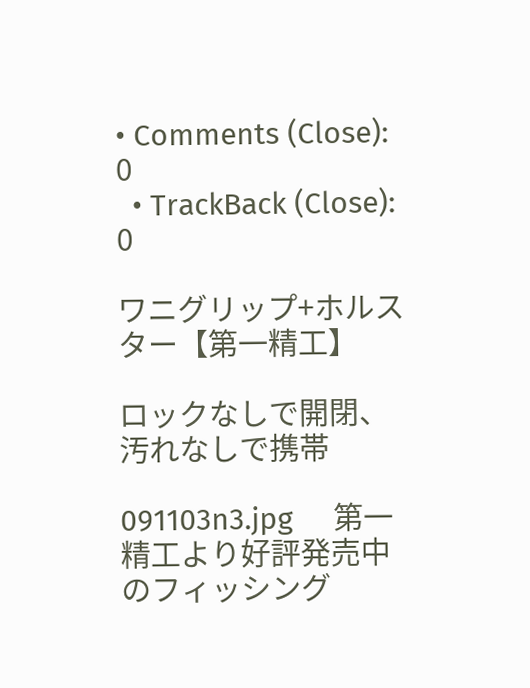• Comments (Close): 0
  • TrackBack (Close): 0

ワニグリップ+ホルスター【第一精工】

ロックなしで開閉、汚れなしで携帯

091103n3.jpg     第一精工より好評発売中のフィッシング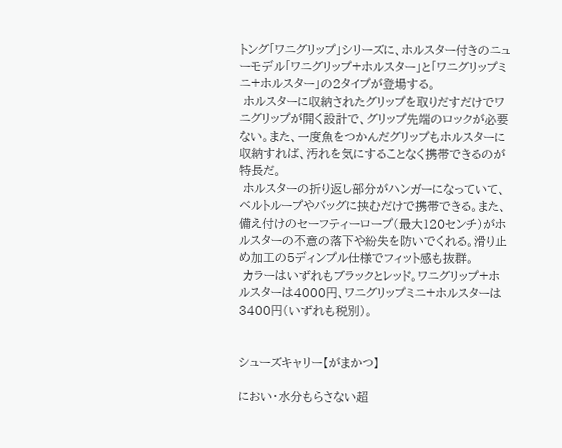トング「ワニグリップ」シリーズに、ホルスター付きのニューモデル「ワニグリップ+ホルスター」と「ワニグリップミニ+ホルスター」の2タイプが登場する。
 ホルスターに収納されたグリップを取りだすだけでワニグリップが開く設計で、グリップ先端のロックが必要ない。また、一度魚をつかんだグリップもホルスターに収納すれば、汚れを気にすることなく携帯できるのが特長だ。
 ホルスターの折り返し部分がハンガーになっていて、ベルトループやバッグに挟むだけで携帯できる。また、備え付けのセーフティーロープ(最大120センチ)がホルスターの不意の落下や紛失を防いでくれる。滑り止め加工の5ディンプル仕様でフィット感も抜群。
 カラーはいずれもブラックとレッド。ワニグリップ+ホルスターは4000円、ワニグリップミニ+ホルスターは3400円(いずれも税別)。


シューズキャリー【がまかつ】

におい・水分もらさない超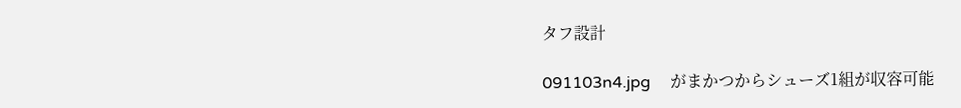タフ設計

091103n4.jpg     がまかつからシューズ1組が収容可能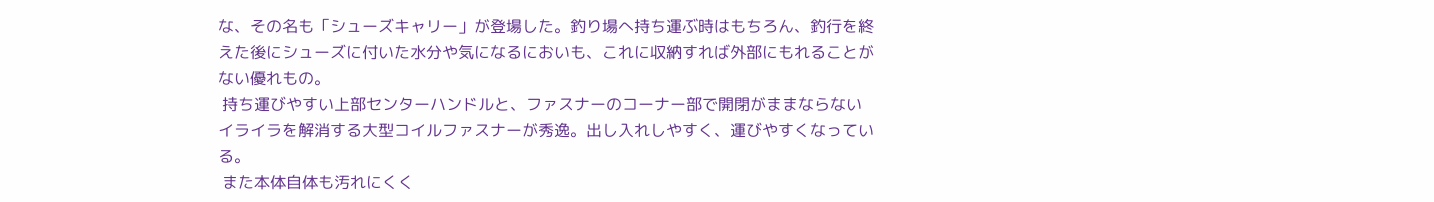な、その名も「シューズキャリー」が登場した。釣り場へ持ち運ぶ時はもちろん、釣行を終えた後にシューズに付いた水分や気になるにおいも、これに収納すれば外部にもれることがない優れもの。
 持ち運びやすい上部センターハンドルと、ファスナーのコーナー部で開閉がままならないイライラを解消する大型コイルファスナーが秀逸。出し入れしやすく、運びやすくなっている。
 また本体自体も汚れにくく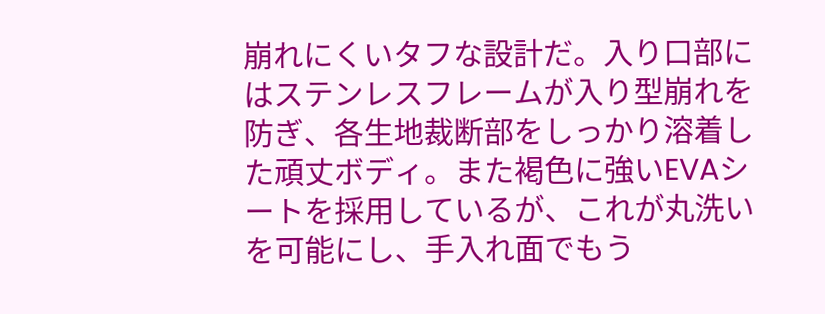崩れにくいタフな設計だ。入り口部にはステンレスフレームが入り型崩れを防ぎ、各生地裁断部をしっかり溶着した頑丈ボディ。また褐色に強いEVAシートを採用しているが、これが丸洗いを可能にし、手入れ面でもう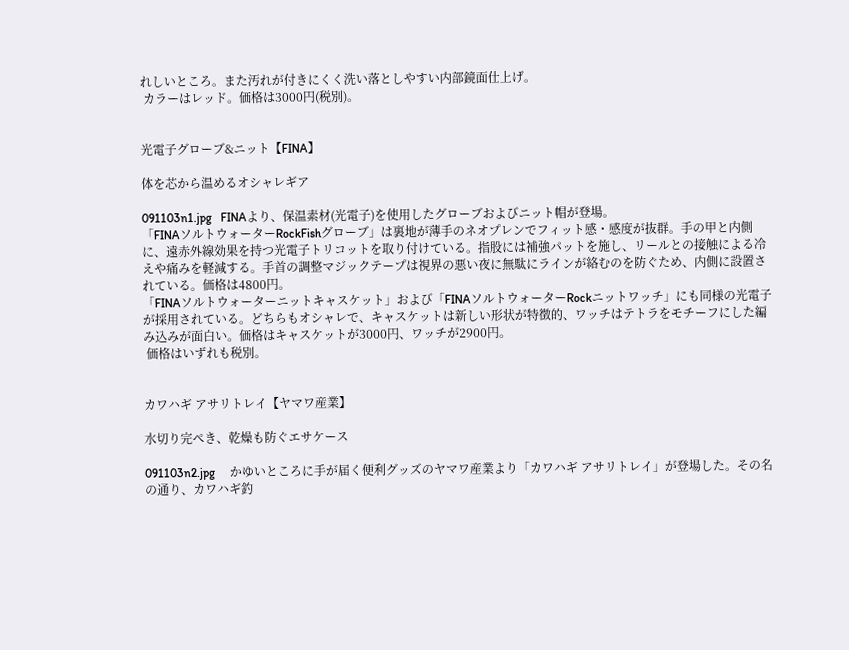れしいところ。また汚れが付きにくく洗い落としやすい内部鏡面仕上げ。
 カラーはレッド。価格は3000円(税別)。


光電子グローブ&ニット【FINA】

体を芯から温めるオシャレギア

091103n1.jpg   FINAより、保温素材(光電子)を使用したグローブおよびニット帽が登場。
「FINAソルトウォーターRockFishグローブ」は裏地が薄手のネオプレンでフィット感・感度が抜群。手の甲と内側に、遠赤外線効果を持つ光電子トリコットを取り付けている。指股には補強パットを施し、リールとの接触による冷えや痛みを軽減する。手首の調整マジックテープは視界の悪い夜に無駄にラインが絡むのを防ぐため、内側に設置されている。価格は4800円。
「FINAソルトウォーターニットキャスケット」および「FINAソルトウォーターRockニットワッチ」にも同様の光電子が採用されている。どちらもオシャレで、キャスケットは新しい形状が特徴的、ワッチはテトラをモチーフにした編み込みが面白い。価格はキャスケットが3000円、ワッチが2900円。
 価格はいずれも税別。


カワハギ アサリトレイ【ヤマワ産業】

水切り完ぺき、乾燥も防ぐエサケース

091103n2.jpg     かゆいところに手が届く便利グッズのヤマワ産業より「カワハギ アサリトレイ」が登場した。その名の通り、カワハギ釣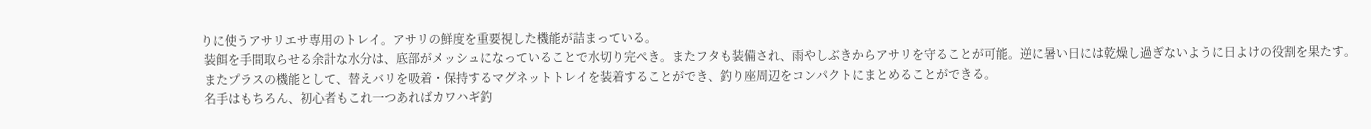りに使うアサリエサ専用のトレイ。アサリの鮮度を重要視した機能が詰まっている。
 装餌を手間取らせる余計な水分は、底部がメッシュになっていることで水切り完ぺき。またフタも装備され、雨やしぶきからアサリを守ることが可能。逆に暑い日には乾燥し過ぎないように日よけの役割を果たす。
 またプラスの機能として、替えバリを吸着・保持するマグネットトレイを装着することができ、釣り座周辺をコンパクトにまとめることができる。
 名手はもちろん、初心者もこれ一つあればカワハギ釣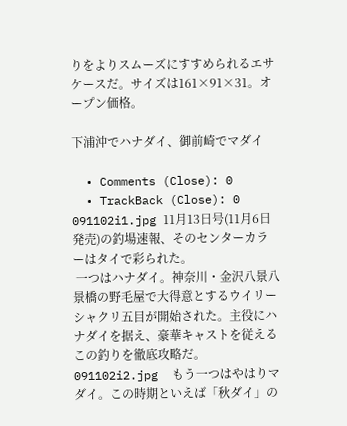りをよりスムーズにすすめられるエサケースだ。サイズは161×91×31。オープン価格。

下浦沖でハナダイ、御前崎でマダイ

  • Comments (Close): 0
  • TrackBack (Close): 0
091102i1.jpg 11月13日号(11月6日発売)の釣場速報、そのセンターカラーはタイで彩られた。
 一つはハナダイ。神奈川・金沢八景八景橋の野毛屋で大得意とするウイリーシャクリ五目が開始された。主役にハナダイを据え、豪華キャストを従えるこの釣りを徹底攻略だ。
091102i2.jpg  もう一つはやはりマダイ。この時期といえば「秋ダイ」の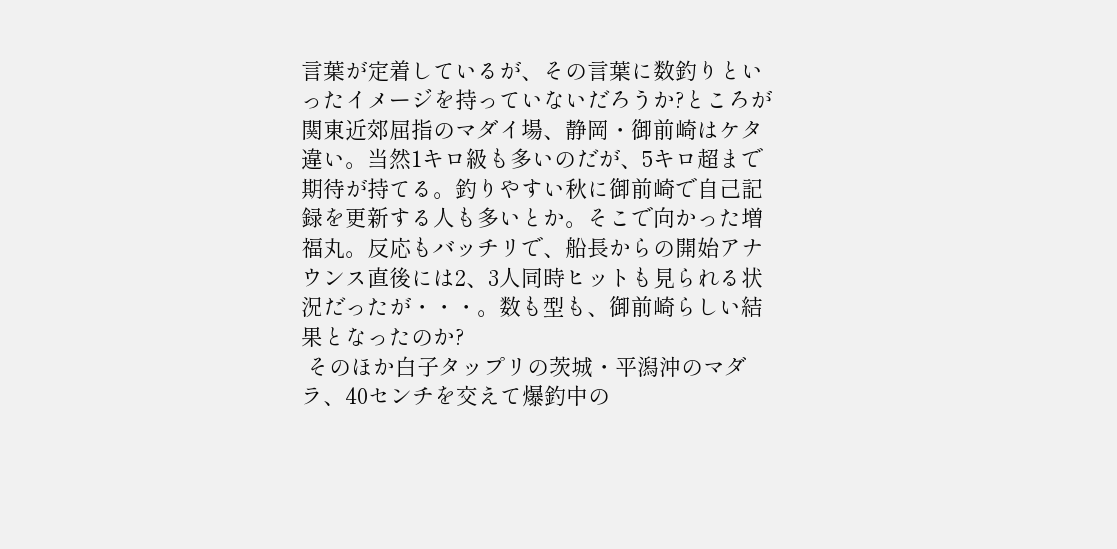言葉が定着しているが、その言葉に数釣りといったイメージを持っていないだろうか?ところが関東近郊屈指のマダイ場、静岡・御前崎はケタ違い。当然1キロ級も多いのだが、5キロ超まで期待が持てる。釣りやすい秋に御前崎で自己記録を更新する人も多いとか。そこで向かった増福丸。反応もバッチリで、船長からの開始アナウンス直後には2、3人同時ヒットも見られる状況だったが・・・。数も型も、御前崎らしい結果となったのか?
 そのほか白子タップリの茨城・平潟沖のマダラ、40センチを交えて爆釣中の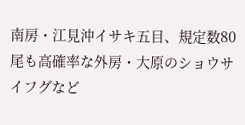南房・江見沖イサキ五目、規定数80尾も高確率な外房・大原のショウサイフグなど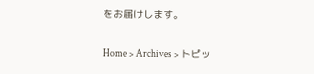をお届けします。

Home > Archives > トピッ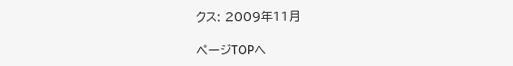クス: 2009年11月

ページTOPへ